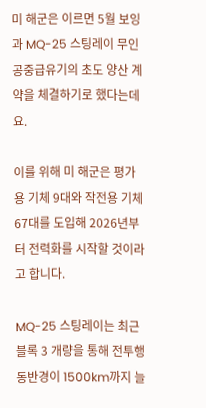미 해군은 이르면 5월 보잉과 MQ-25 스팅레이 무인 공중급유기의 초도 양산 계약을 체결하기로 했다는데요.

이를 위해 미 해군은 평가용 기체 9대와 작전용 기체 67대를 도입해 2026년부터 전력화를 시작할 것이라고 합니다.

MQ-25 스팅레이는 최근 블록 3 개량을 통해 전투행동반경이 1500km까지 늘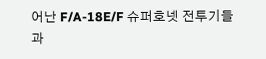어난 F/A-18E/F 슈퍼호넷 전투기들과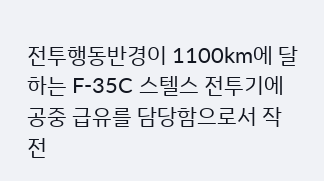전투행동반경이 1100km에 달하는 F-35C 스텔스 전투기에 공중 급유를 담당함으로서 작전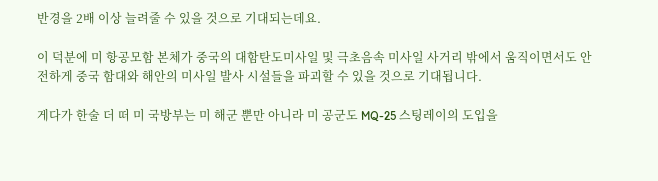반경을 2배 이상 늘려줄 수 있을 것으로 기대되는데요.

이 덕분에 미 항공모함 본체가 중국의 대함탄도미사일 및 극초음속 미사일 사거리 밖에서 움직이면서도 안전하게 중국 함대와 해안의 미사일 발사 시설들을 파괴할 수 있을 것으로 기대됩니다.

게다가 한술 더 떠 미 국방부는 미 해군 뿐만 아니라 미 공군도 MQ-25 스팅레이의 도입을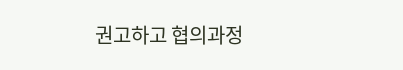권고하고 협의과정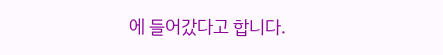에 들어갔다고 합니다.